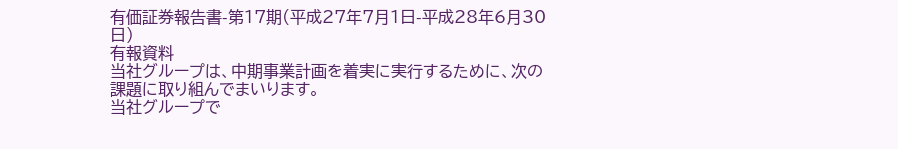有価証券報告書-第17期(平成27年7月1日-平成28年6月30日)
有報資料
当社グループは、中期事業計画を着実に実行するために、次の課題に取り組んでまいります。
当社グループで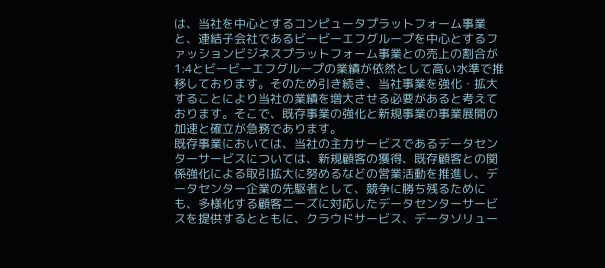は、当社を中心とするコンピュータプラットフォーム事業と、連結子会社であるビービーエフグループを中心とするファッションビジネスプラットフォーム事業との売上の割合が1:4とビービーエフグループの業績が依然として高い水準で推移しております。そのため引き続き、当社事業を強化・拡大することにより当社の業績を増大させる必要があると考えております。そこで、既存事業の強化と新規事業の事業展開の加速と確立が急務であります。
既存事業においては、当社の主力サービスであるデータセンターサービスについては、新規顧客の獲得、既存顧客との関係強化による取引拡大に努めるなどの営業活動を推進し、データセンター企業の先駆者として、競争に勝ち残るためにも、多様化する顧客ニーズに対応したデータセンターサービスを提供するとともに、クラウドサービス、データソリュー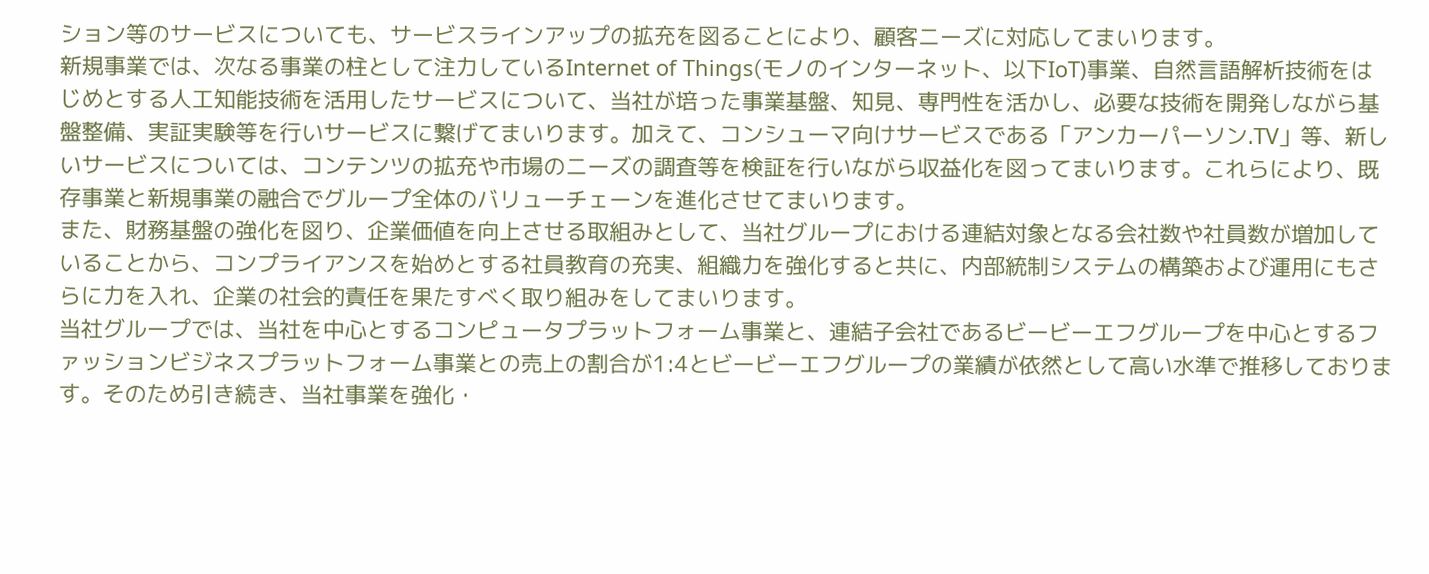ション等のサービスについても、サービスラインアップの拡充を図ることにより、顧客ニーズに対応してまいります。
新規事業では、次なる事業の柱として注力しているInternet of Things(モノのインターネット、以下IoT)事業、自然言語解析技術をはじめとする人工知能技術を活用したサービスについて、当社が培った事業基盤、知見、専門性を活かし、必要な技術を開発しながら基盤整備、実証実験等を行いサービスに繋げてまいります。加えて、コンシューマ向けサービスである「アンカーパーソン.TV」等、新しいサービスについては、コンテンツの拡充や市場のニーズの調査等を検証を行いながら収益化を図ってまいります。これらにより、既存事業と新規事業の融合でグループ全体のバリューチェーンを進化させてまいります。
また、財務基盤の強化を図り、企業価値を向上させる取組みとして、当社グループにおける連結対象となる会社数や社員数が増加していることから、コンプライアンスを始めとする社員教育の充実、組織力を強化すると共に、内部統制システムの構築および運用にもさらに力を入れ、企業の社会的責任を果たすべく取り組みをしてまいります。
当社グループでは、当社を中心とするコンピュータプラットフォーム事業と、連結子会社であるビービーエフグループを中心とするファッションビジネスプラットフォーム事業との売上の割合が1:4とビービーエフグループの業績が依然として高い水準で推移しております。そのため引き続き、当社事業を強化・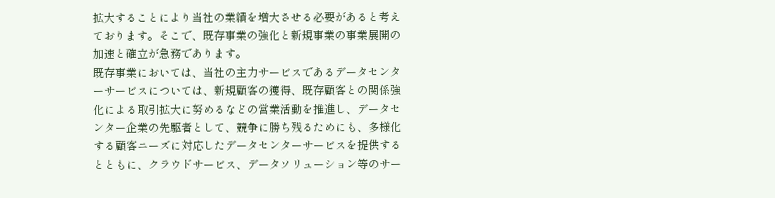拡大することにより当社の業績を増大させる必要があると考えております。そこで、既存事業の強化と新規事業の事業展開の加速と確立が急務であります。
既存事業においては、当社の主力サービスであるデータセンターサービスについては、新規顧客の獲得、既存顧客との関係強化による取引拡大に努めるなどの営業活動を推進し、データセンター企業の先駆者として、競争に勝ち残るためにも、多様化する顧客ニーズに対応したデータセンターサービスを提供するとともに、クラウドサービス、データソリューション等のサー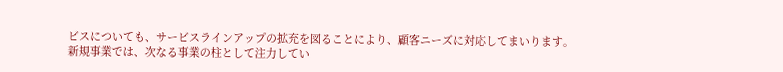ビスについても、サービスラインアップの拡充を図ることにより、顧客ニーズに対応してまいります。
新規事業では、次なる事業の柱として注力してい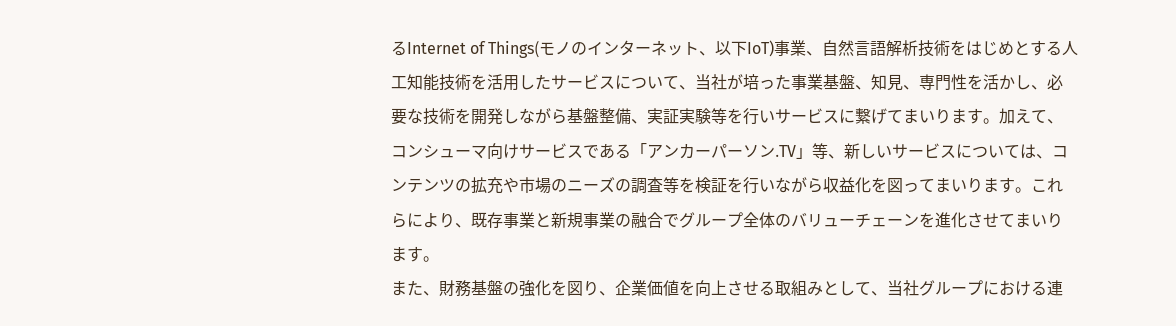るInternet of Things(モノのインターネット、以下IoT)事業、自然言語解析技術をはじめとする人工知能技術を活用したサービスについて、当社が培った事業基盤、知見、専門性を活かし、必要な技術を開発しながら基盤整備、実証実験等を行いサービスに繋げてまいります。加えて、コンシューマ向けサービスである「アンカーパーソン.TV」等、新しいサービスについては、コンテンツの拡充や市場のニーズの調査等を検証を行いながら収益化を図ってまいります。これらにより、既存事業と新規事業の融合でグループ全体のバリューチェーンを進化させてまいります。
また、財務基盤の強化を図り、企業価値を向上させる取組みとして、当社グループにおける連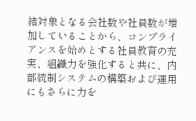結対象となる会社数や社員数が増加していることから、コンプライアンスを始めとする社員教育の充実、組織力を強化すると共に、内部統制システムの構築および運用にもさらに力を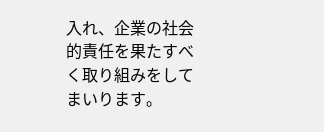入れ、企業の社会的責任を果たすべく取り組みをしてまいります。